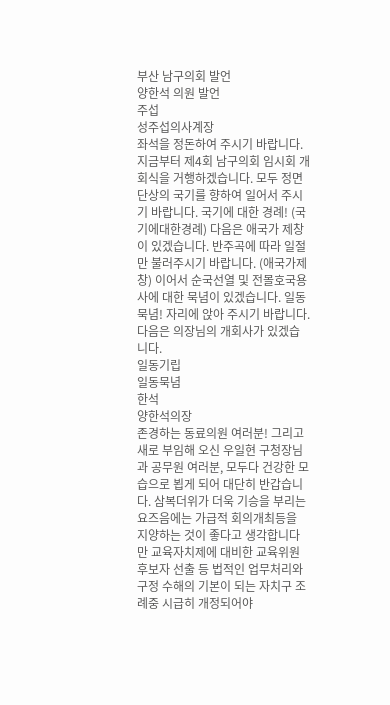부산 남구의회 발언
양한석 의원 발언
주섭
성주섭의사계장
좌석을 정돈하여 주시기 바랍니다. 지금부터 제4회 남구의회 임시회 개회식을 거행하겠습니다. 모두 정면 단상의 국기를 향하여 일어서 주시기 바랍니다. 국기에 대한 경례! (국기에대한경례) 다음은 애국가 제창이 있겠습니다. 반주곡에 따라 일절만 불러주시기 바랍니다. (애국가제창) 이어서 순국선열 및 전몰호국용사에 대한 묵념이 있겠습니다. 일동묵념! 자리에 앉아 주시기 바랍니다. 다음은 의장님의 개회사가 있겠습니다.
일동기립
일동묵념
한석
양한석의장
존경하는 동료의원 여러분! 그리고 새로 부임해 오신 우일현 구청장님과 공무원 여러분, 모두다 건강한 모습으로 뵙게 되어 대단히 반갑습니다. 삼복더위가 더욱 기승을 부리는 요즈음에는 가급적 회의개최등을 지양하는 것이 좋다고 생각합니다만 교육자치제에 대비한 교육위원 후보자 선출 등 법적인 업무처리와 구정 수해의 기본이 되는 자치구 조례중 시급히 개정되어야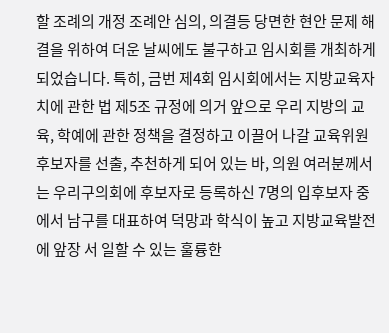할 조례의 개정 조례안 심의, 의결등 당면한 현안 문제 해결을 위하여 더운 날씨에도 불구하고 임시회를 개최하게 되었습니다. 특히, 금번 제4회 임시회에서는 지방교육자치에 관한 법 제5조 규정에 의거 앞으로 우리 지방의 교육, 학예에 관한 정책을 결정하고 이끌어 나갈 교육위원 후보자를 선출, 추천하게 되어 있는 바, 의원 여러분께서는 우리구의회에 후보자로 등록하신 7명의 입후보자 중에서 남구를 대표하여 덕망과 학식이 높고 지방교육발전에 앞장 서 일할 수 있는 훌륭한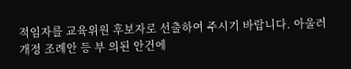적임자를 교육위원 후보자로 선출하여 주시기 바랍니다. 아울러 개정 조례안 등 부 의된 안건에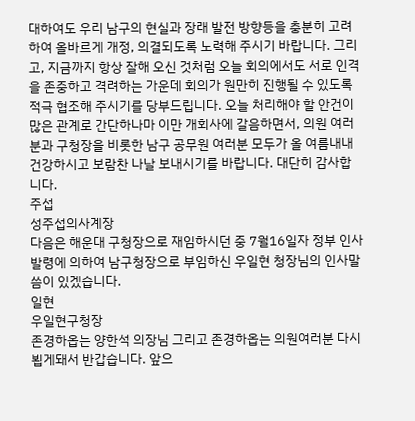대하여도 우리 남구의 현실과 장래 발전 방향등을 충분히 고려하여 올바르게 개정, 의결되도록 노력해 주시기 바랍니다. 그리고, 지금까지 항상 잘해 오신 것처럼 오늘 회의에서도 서로 인격을 존중하고 격려하는 가운데 회의가 원만히 진행될 수 있도록 적극 협조해 주시기를 당부드립니다. 오늘 처리해야 할 안건이 많은 관계로 간단하나마 이만 개회사에 갈음하면서, 의원 여러분과 구청장을 비롯한 남구 공무원 여러분 모두가 올 여름내내 건강하시고 보람찬 나날 보내시기를 바랍니다. 대단히 감사합니다.
주섭
성주섭의사계장
다음은 해운대 구청장으로 재임하시던 중 7월16일자 정부 인사 발령에 의하여 남구청장으로 부임하신 우일현 청장님의 인사말씀이 있겠습니다.
일현
우일현구청장
존경하옵는 양한석 의장님 그리고 존경하옵는 의원여러분 다시 뵙게돼서 반갑습니다. 앞으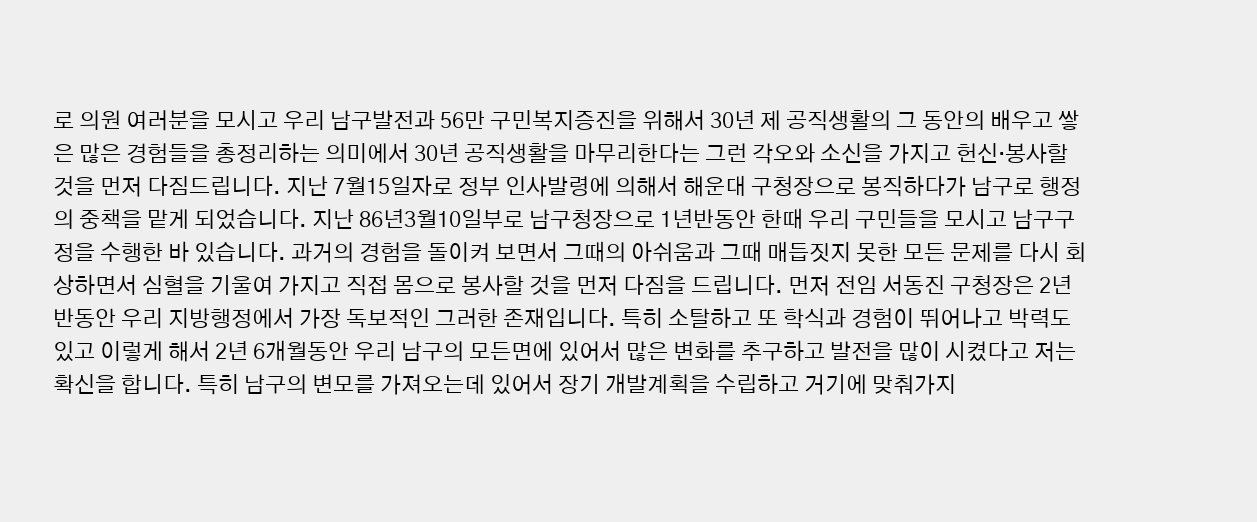로 의원 여러분을 모시고 우리 남구발전과 56만 구민복지증진을 위해서 30년 제 공직생활의 그 동안의 배우고 쌓은 많은 경험들을 총정리하는 의미에서 30년 공직생활을 마무리한다는 그런 각오와 소신을 가지고 헌신·봉사할 것을 먼저 다짐드립니다. 지난 7월15일자로 정부 인사발령에 의해서 해운대 구청장으로 봉직하다가 남구로 행정의 중책을 맡게 되었습니다. 지난 86년3월10일부로 남구청장으로 1년반동안 한때 우리 구민들을 모시고 남구구정을 수행한 바 있습니다. 과거의 경험을 돌이켜 보면서 그때의 아쉬움과 그때 매듭짓지 못한 모든 문제를 다시 회상하면서 심혈을 기울여 가지고 직접 몸으로 봉사할 것을 먼저 다짐을 드립니다. 먼저 전임 서동진 구청장은 2년 반동안 우리 지방행정에서 가장 독보적인 그러한 존재입니다. 특히 소탈하고 또 학식과 경험이 뛰어나고 박력도 있고 이렇게 해서 2년 6개월동안 우리 남구의 모든면에 있어서 많은 변화를 추구하고 발전을 많이 시켰다고 저는 확신을 합니다. 특히 남구의 변모를 가져오는데 있어서 장기 개발계획을 수립하고 거기에 맞춰가지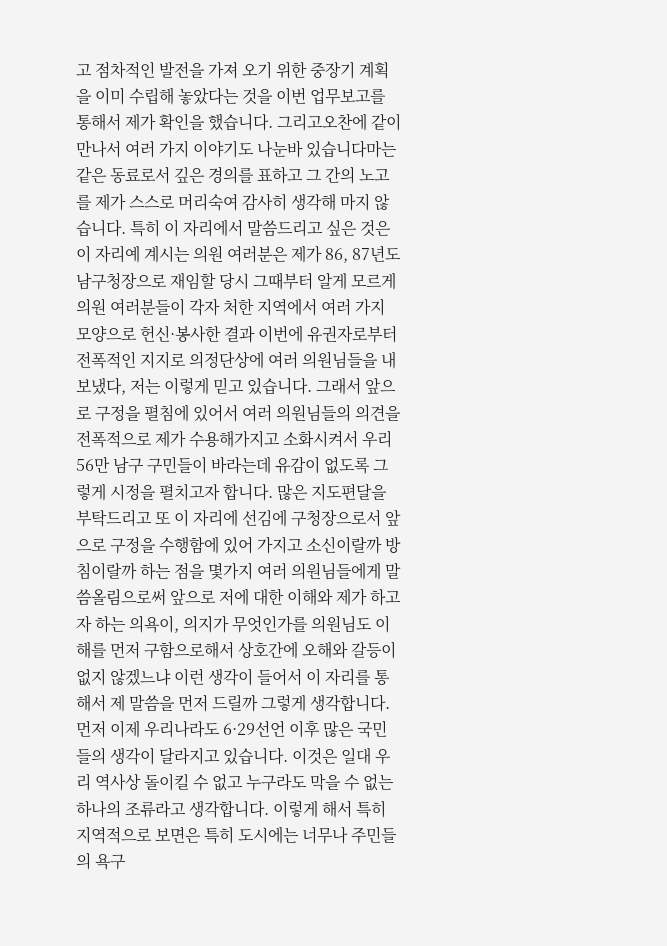고 점차적인 발전을 가져 오기 위한 중장기 계획을 이미 수립해 놓았다는 것을 이번 업무보고를 통해서 제가 확인을 했습니다. 그리고오찬에 같이 만나서 여러 가지 이야기도 나눈바 있습니다마는 같은 동료로서 깊은 경의를 표하고 그 간의 노고를 제가 스스로 머리숙여 감사히 생각해 마지 않습니다. 특히 이 자리에서 말씀드리고 싶은 것은 이 자리예 계시는 의원 여러분은 제가 86, 87년도 남구청장으로 재임할 당시 그때부터 알게 모르게 의원 여러분들이 각자 처한 지역에서 여러 가지 모양으로 헌신·봉사한 결과 이번에 유권자로부터 전폭적인 지지로 의정단상에 여러 의원님들을 내보냈다, 저는 이렇게 믿고 있습니다. 그래서 앞으로 구정을 펼침에 있어서 여러 의원님들의 의견을 전폭적으로 제가 수용해가지고 소화시켜서 우리 56만 남구 구민들이 바라는데 유감이 없도록 그렇게 시정을 펼치고자 합니다. 많은 지도편달을 부탁드리고 또 이 자리에 선김에 구청장으로서 앞으로 구정을 수행함에 있어 가지고 소신이랄까 방침이랄까 하는 점을 몇가지 여러 의원님들에게 말씀올림으로써 앞으로 저에 대한 이해와 제가 하고자 하는 의욕이, 의지가 무엇인가를 의원님도 이해를 먼저 구함으로해서 상호간에 오해와 갈등이 없지 않겠느냐 이런 생각이 들어서 이 자리를 통해서 제 말씀을 먼저 드릴까 그렇게 생각합니다. 먼저 이제 우리나라도 6·29선언 이후 많은 국민들의 생각이 달라지고 있습니다. 이것은 일대 우리 역사상 돌이킬 수 없고 누구라도 막을 수 없는 하나의 조류라고 생각합니다. 이렇게 해서 특히 지역적으로 보면은 특히 도시에는 너무나 주민들의 욕구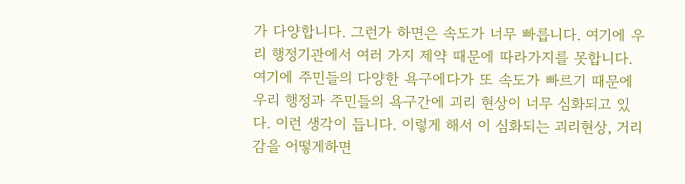가 다양합니다. 그런가 하면은 속도가 너무 빠릅니다. 여기에 우리 행정기관에서 여러 가지 제약 때문에 따라가지를 못합니다. 여기에 주민들의 다양한 욕구에다가 또 속도가 빠르기 때문에 우리 행정과 주민들의 욕구간에 괴리 현상이 너무 심화되고 있다. 이런 생각이 듭니다. 이렇게 해서 이 심화되는 괴리현상, 거리감을 어떻게하면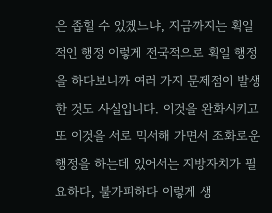은 좁힐 수 있겠느냐, 지금까지는 획일적인 행정 이렇게 전국적으로 획일 행정을 하다보니까 여러 가지 문제점이 발생한 것도 사실입니다. 이것을 완화시키고 또 이것을 서로 믹서해 가면서 조화로운 행정을 하는데 있어서는 지방자치가 필요하다, 불가피하다 이렇게 생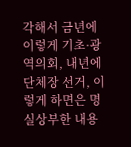각해서 금년에 이렇게 기초·광역의회, 내년에 단체장 선거, 이렇게 하면은 명실상부한 내용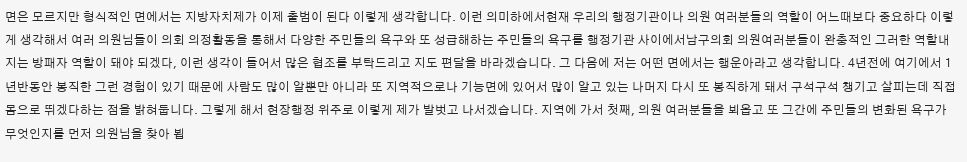면은 모르지만 형식적인 면에서는 지방자치제가 이제 출범이 된다 이렇게 생각합니다. 이런 의미하에서현재 우리의 행정기관이나 의원 여러분들의 역할이 어느때보다 중요하다 이렇게 생각해서 여러 의원님들이 의회 의정활동을 통해서 다양한 주민들의 욕구와 또 성급해하는 주민들의 욕구를 행정기관 사이에서남구의회 의원여러분들이 완충적인 그러한 역할내지는 방패자 역할이 돼야 되겠다, 이런 생각이 들어서 많은 협조를 부탁드리고 지도 편달을 바라겠습니다. 그 다음에 저는 어떤 면에서는 행운아라고 생각합니다. 4년전에 여기에서 1년반동안 봉직한 그런 경험이 있기 때문에 사람도 많이 알뿐만 아니라 또 지역적으로나 기능면에 있어서 많이 알고 있는 나머지 다시 또 봉직하게 돼서 구석구석 챙기고 살피는데 직접 몸으로 뛰겠다하는 점을 밝혀둡니다. 그렇게 해서 현장행정 위주로 이렇게 제가 발벗고 나서겠습니다. 지역에 가서 첫째, 의원 여러분들을 뵈옵고 또 그간에 주민들의 변화된 욕구가 무엇인지를 먼저 의원님을 찾아 뵙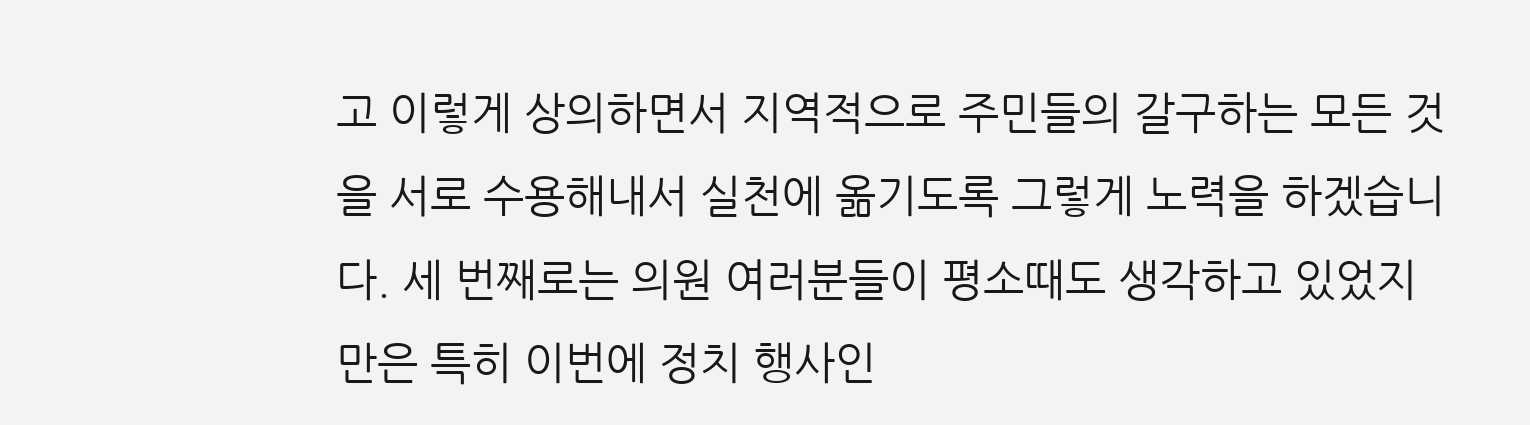고 이렇게 상의하면서 지역적으로 주민들의 갈구하는 모든 것을 서로 수용해내서 실천에 옮기도록 그렇게 노력을 하겠습니다. 세 번째로는 의원 여러분들이 평소때도 생각하고 있었지만은 특히 이번에 정치 행사인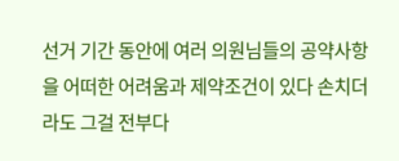선거 기간 동안에 여러 의원님들의 공약사항을 어떠한 어려움과 제약조건이 있다 손치더라도 그걸 전부다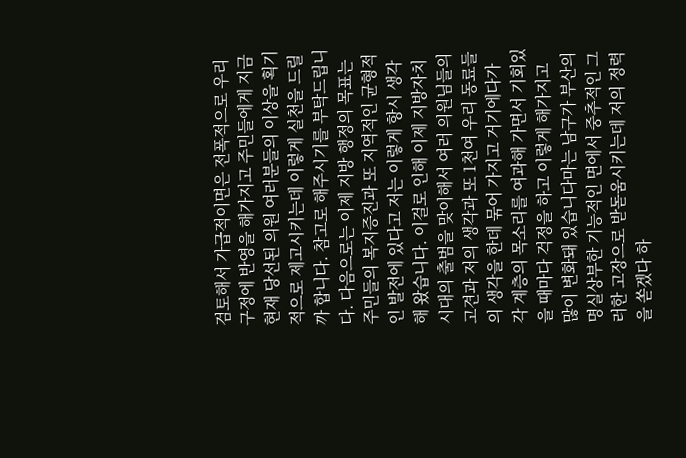검토해서 가급적이면은 전폭적으로 우리 구정에 반영을 해가지고 주민들에게 지금 현재 당선된 의원 여러분들의 이상을 획기적으로 제고시키는데 이렇게 실천을 드릴까 합니다. 참고로 해주시기를 부탁드립니다. 다음으로는 이제 지방 행정의 목표는 주민들의 복지증진과 또 지역적인 균형적인 발전에 있다고 저는 이렇게 항시 생각해 왔습니다. 이걸로 인해 이제 지방자치시대의 출범을 맞이해서 여러 의원님들의 고견과 저의 생각과 또 1천여 우리 동료들의 생각을 한데 묶어 가지고 거기에다가 각 계층의 목소리를 여과해 가면서 기회있을 때마다 걱정을 하고 이렇게 해가지고 많이 변화돼 있습니다마는 남구가 부산의 명실상부한 기능적인 면에서 중추적인 그러한 고장으로 받돋움시키는데 저의 정력을 쏟겠다 하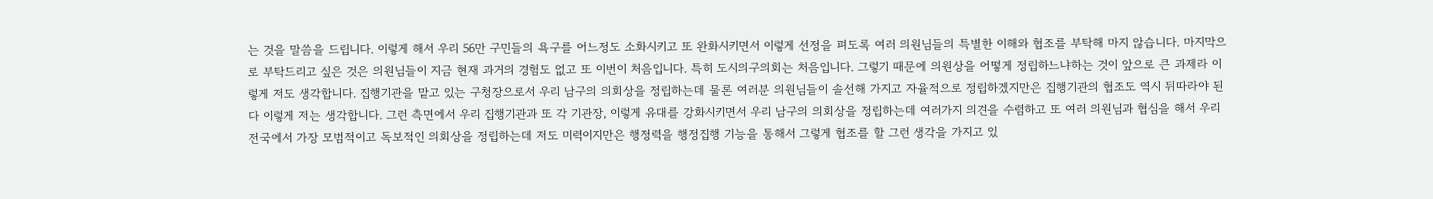는 것을 말씀을 드립니다. 이렇게 해서 우리 56만 구민들의 욕구를 어느정도 소화시키고 또 완화시키면서 이렇게 선정을 펴도록 여러 의원님들의 특별한 이해와 협조를 부탁해 마지 않습니다. 마지막으로 부탁드리고 싶은 것은 의원님들이 지금 현재 과거의 경험도 없고 또 이번이 처음입니다. 특히 도시의구의회는 처음입니다. 그렇기 때문에 의원상을 어떻게 정립하느냐하는 것이 앞으로 큰 과제라 이렇게 저도 생각합니다. 집행기관을 맡고 있는 구청장으로서 우리 남구의 의회상을 정립하는데 물론 여러분 의원님들이 솔선해 가지고 자율적으로 정립하겠지만은 집행기관의 협조도 역시 뒤따라야 된다 이렇게 저는 생각합니다. 그런 측면에서 우리 집행기관과 또 각 기관장, 이렇게 유대를 강화시키면서 우리 남구의 의회상을 정립하는데 여러가지 의견을 수렴하고 또 여러 의원님과 협심을 해서 우리 전국에서 가장 모범적이고 독보적인 의회상을 정립하는데 저도 미력이지만은 행정력을 행정집행 기능을 통해서 그렇게 협조를 할 그런 생각을 가지고 있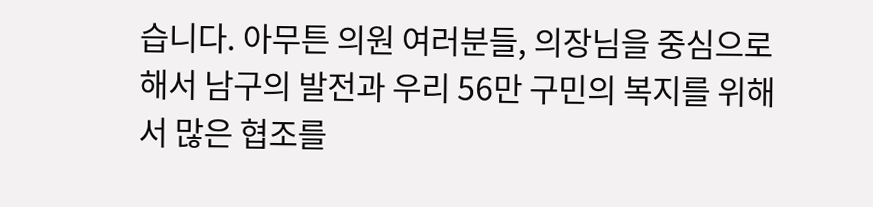습니다. 아무튼 의원 여러분들, 의장님을 중심으로 해서 남구의 발전과 우리 56만 구민의 복지를 위해서 많은 협조를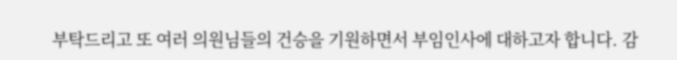부탁드리고 또 여러 의원님들의 건승을 기원하면서 부임인사에 대하고자 합니다. 감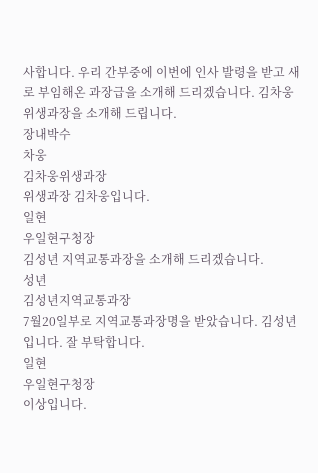사합니다. 우리 간부중에 이번에 인사 발령을 받고 새로 부임해온 과장급을 소개해 드리겠습니다. 김차웅 위생과장을 소개해 드립니다.
장내박수
차웅
김차웅위생과장
위생과장 김차웅입니다.
일현
우일현구청장
김성년 지역교통과장을 소개해 드리겠습니다.
성년
김성년지역교통과장
7월20일부로 지역교통과장명을 받았습니다. 김성년입니다. 잘 부탁합니다.
일현
우일현구청장
이상입니다.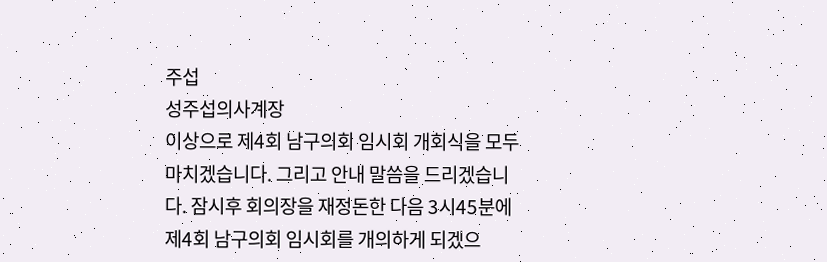주섭
성주섭의사계장
이상으로 제4회 남구의회 임시회 개회식을 모두 마치겠습니다. 그리고 안내 말씀을 드리겠습니다. 잠시후 회의장을 재정돈한 다음 3시45분에 제4회 남구의회 임시회를 개의하게 되겠으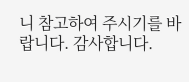니 참고하여 주시기를 바랍니다. 감사합니다.